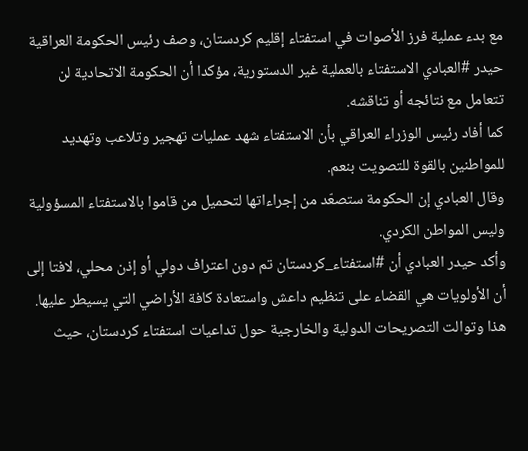مع بدء عملية فرز الأصوات في استفتاء إقليم كردستان، وصف رئيس الحكومة العراقية حيدر #العبادي الاستفتاء بالعملية غير الدستورية، مؤكدا أن الحكومة الاتحادية لن تتعامل مع نتائجه أو تناقشه.
كما أفاد رئيس الوزراء العراقي بأن الاستفتاء شهد عمليات تهجير وتلاعب وتهديد للمواطنين بالقوة للتصويت بنعم.
وقال العبادي إن الحكومة ستصعّد من إجراءاتها لتحميل من قاموا بالاستفتاء المسؤولية وليس المواطن الكردي.
وأكد حيدر العبادي أن #استفتاء_كردستان تم دون اعتراف دولي أو إذن محلي، لافتا إلى أن الأولويات هي القضاء على تنظيم داعش واستعادة كافة الأراضي التي يسيطر عليها.
هذا وتوالت التصريحات الدولية والخارجية حول تداعيات استفتاء كردستان، حيث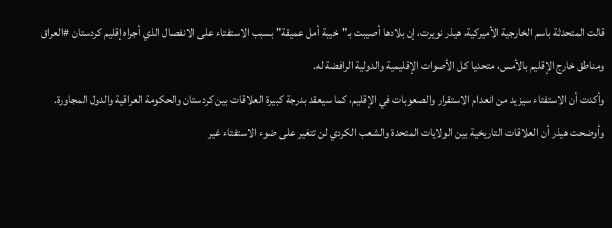قالت المتحدثة باسم الخارجية الأميركية، هيذر نويرت، إن بلادها أصيبت بـ"خيبة أمل عميقة" بسبب الاستفتاء على الانفصال الذي أجراه إقليم كردستان #العراق ومناطق خارج الإقليم بالأمس، متحديا كل الأصوات الإقليمية والدولية الرافضة له.
وأكدت أن الاستفتاء سيزيد من انعدام الاستقرار والصعوبات في الإقليم، كما سيعقد بدرجة كبيرة العلاقات بين كردستان والحكومة العراقية والدول المجاورة. وأوضحت هيذر أن العلاقات التاريخية بين الولايات المتحدة والشعب الكردي لن تتغير على ضوء الاستفتاء غير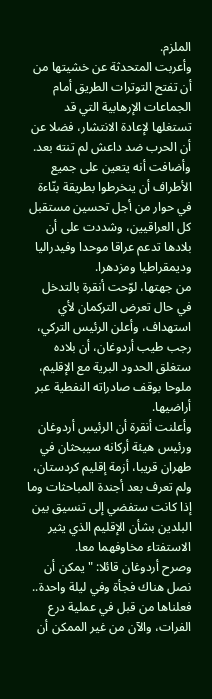الملزم.
وأعربت المتحدثة عن خشيتها من أن تفتح التوترات الطريق أمام الجماعات الإرهابية التي قد تستغلها لإعادة الانتشار، فضلا عن أن الحرب ضد داعش لم تنته بعد.
وأضافت أنه يتعين على جميع الأطراف أن ينخرطوا بطريقة بنّاءة في حوار من أجل تحسين مستقبل كل العراقيين، وشددت على أن بلادها تدعم عراقا موحدا وفيدراليا وديمقراطيا ومزدهرا.
من جهتها، لوّحت أنقرة بالتدخل في حال تعرض التركمان لأي استهداف، وأعلن الرئيس التركي، رجب طيب أردوغان، أن بلاده ستغلق الحدود البرية مع الإقليم، ملوحا بوقف صادراته النفطية عبر أراضيها.
وأعلنت أنقرة أن الرئيس أردوغان ورئيس هيئة أركانه سيبحثان في طهران قريبا، أزمة إقليم كردستان، ولم تعرف بعد أجندة المباحثات وما إذا كانت ستفضي إلى تنسيق بين البلدين بشأن الإقليم الذي يثير الاستفتاء مخاوفهما معا.
وصرح أردوغان قائلا: "يمكن أن نصل هناك فجأة وفي ليلة واحدة.. فعلناها من قبل في عملية درع الفرات، والآن من غير الممكن أن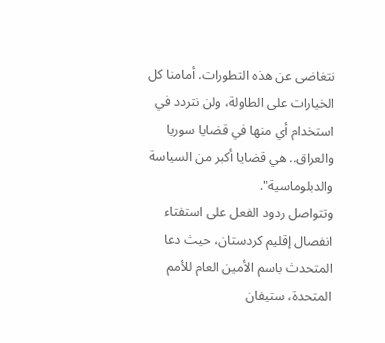نتغاضى عن هذه التطورات. أمامنا كل الخيارات على الطاولة، ولن نتردد في استخدام أي منها في قضايا سوريا والعراق.. هي قضايا أكبر من السياسة والدبلوماسية".
وتتواصل ردود الفعل على استفتاء انفصال إقليم كردستان، حيث دعا المتحدث باسم الأمين العام للأمم المتحدة، ستيفان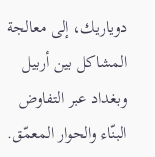دوياريك، إلى معالجة المشاكل بين أربيل وبغداد عبر التفاوض البنّاء والحوار المعمّق.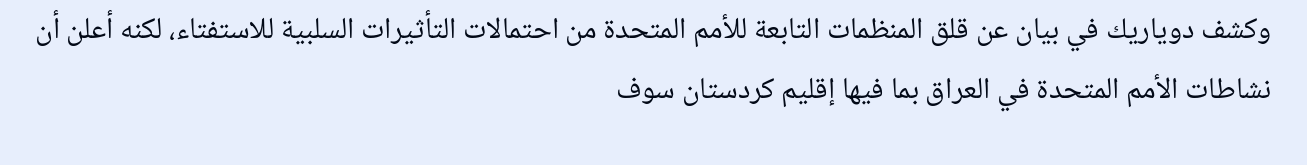وكشف دوياريك في بيان عن قلق المنظمات التابعة للأمم المتحدة من احتمالات التأثيرات السلبية للاستفتاء، لكنه أعلن أن نشاطات الأمم المتحدة في العراق بما فيها إقليم كردستان سوف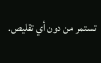تستمر من دون أي تقليص.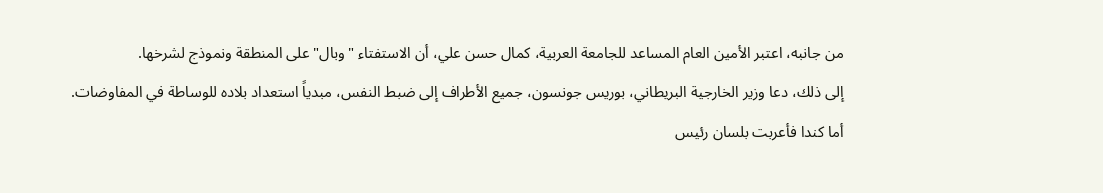من جانبه، اعتبر الأمين العام المساعد للجامعة العربية، كمال حسن علي، أن الاستفتاء "وبال" على المنطقة ونموذج لشرخها.
إلى ذلك، دعا وزير الخارجية البريطاني، بوريس جونسون، جميع الأطراف إلى ضبط النفس، مبدياً استعداد بلاده للوساطة في المفاوضات.
أما كندا فأعربت بلسان رئيس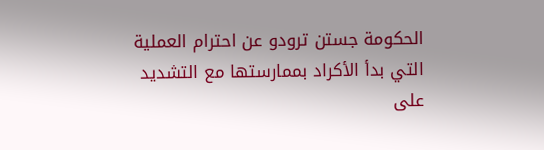الحكومة جستن ترودو عن احترام العملية التي بدأ الأكراد بممارستها مع التشديد على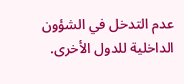عدم التدخل في الشؤون الداخلية للدول الأخرى.